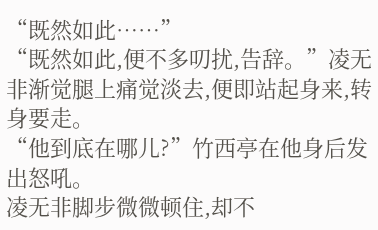“既然如此……”
“既然如此,便不多叨扰,告辞。”凌无非渐觉腿上痛觉淡去,便即站起身来,转身要走。
“他到底在哪儿?”竹西亭在他身后发出怒吼。
凌无非脚步微微顿住,却不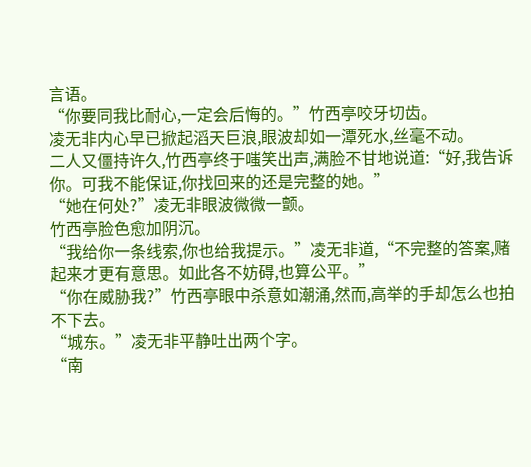言语。
“你要同我比耐心,一定会后悔的。”竹西亭咬牙切齿。
凌无非内心早已掀起滔天巨浪,眼波却如一潭死水,丝毫不动。
二人又僵持许久,竹西亭终于嗤笑出声,满脸不甘地说道:“好,我告诉你。可我不能保证,你找回来的还是完整的她。”
“她在何处?”凌无非眼波微微一颤。
竹西亭脸色愈加阴沉。
“我给你一条线索,你也给我提示。”凌无非道,“不完整的答案,赌起来才更有意思。如此各不妨碍,也算公平。”
“你在威胁我?”竹西亭眼中杀意如潮涌,然而,高举的手却怎么也拍不下去。
“城东。”凌无非平静吐出两个字。
“南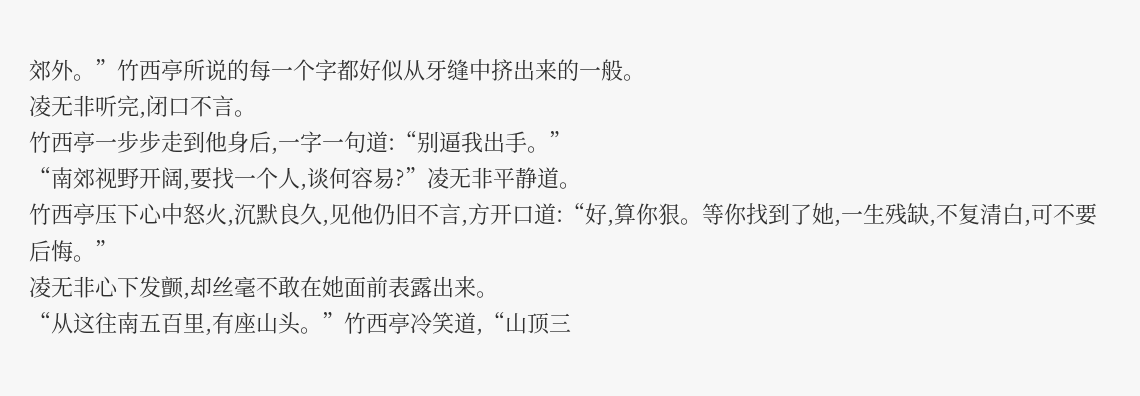郊外。”竹西亭所说的每一个字都好似从牙缝中挤出来的一般。
凌无非听完,闭口不言。
竹西亭一步步走到他身后,一字一句道:“别逼我出手。”
“南郊视野开阔,要找一个人,谈何容易?”凌无非平静道。
竹西亭压下心中怒火,沉默良久,见他仍旧不言,方开口道:“好,算你狠。等你找到了她,一生残缺,不复清白,可不要后悔。”
凌无非心下发颤,却丝毫不敢在她面前表露出来。
“从这往南五百里,有座山头。”竹西亭冷笑道,“山顶三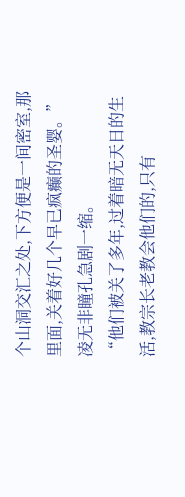个山洞交汇之处,下方便是一间密室,那里面,关着好几个早已疯癫的圣婴。”
凌无非瞳孔急剧一缩。
“他们被关了多年,过着暗无天日的生活,教宗长老教会他们的,只有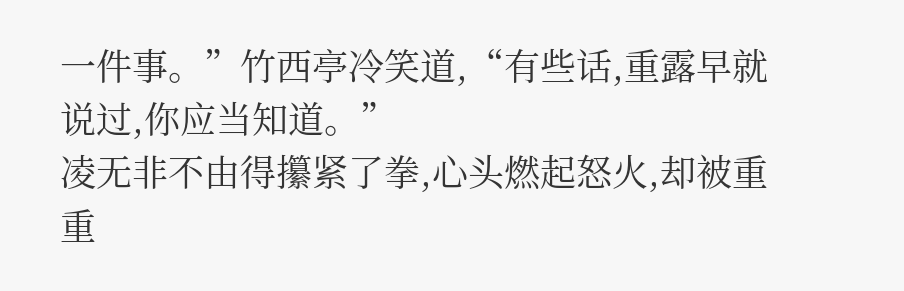一件事。”竹西亭冷笑道,“有些话,重露早就说过,你应当知道。”
凌无非不由得攥紧了拳,心头燃起怒火,却被重重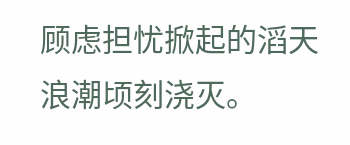顾虑担忧掀起的滔天浪潮顷刻浇灭。